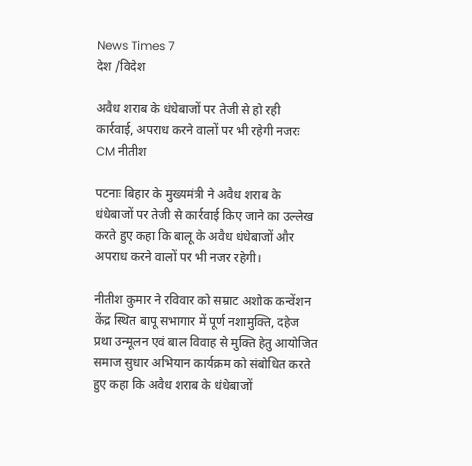News Times 7
देश /विदेश

अवैध शराब के धंधेबाजों पर तेजी से हो रही कार्रवाई, अपराध करने वालों पर भी रहेगी नजरः CM नीतीश

पटनाः बिहार के मुख्यमंत्री ने अवैध शराब के धंधेबाजों पर तेजी से कार्रवाई किए जाने का उल्लेख करते हुए कहा कि बालू के अवैध धंधेबाजों और अपराध करने वालों पर भी नजर रहेगी।

नीतीश कुमार ने रविवार को सम्राट अशोक कन्वेंशन केंद्र स्थित बापू सभागार में पूर्ण नशामुक्ति, दहेज प्रथा उन्मूलन एवं बाल विवाह से मुक्ति हेतु आयोजित समाज सुधार अभियान कार्यक्रम को संबोधित करते हुए कहा कि अवैध शराब के धंधेबाजों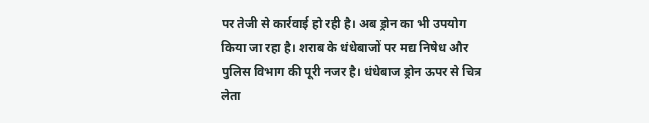पर तेजी से कार्रवाई हो रही है। अब ड्रोन का भी उपयोग किया जा रहा है। शराब के धंधेबाजों पर मद्य निषेध और पुलिस विभाग की पूरी नजर है। धंधेबाज ड्रोन ऊपर से चित्र लेता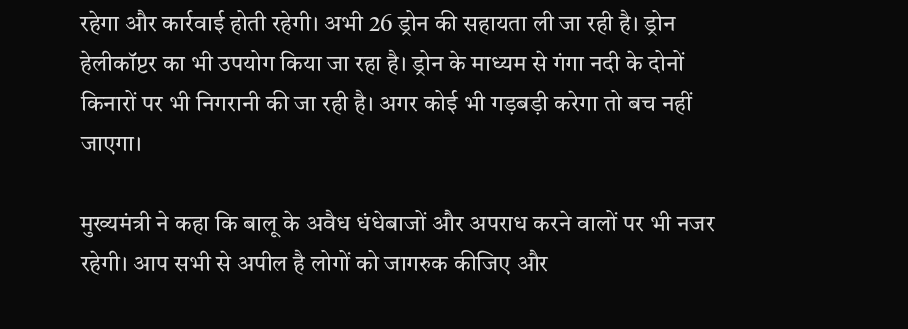रहेगा और कार्रवाई होती रहेगी। अभी 26 ड्रोन की सहायता ली जा रही है। ड्रोन हेलीकॉप्टर का भी उपयोग किया जा रहा है। ड्रोन के माध्यम से गंगा नदी के दोनों किनारों पर भी निगरानी की जा रही है। अगर कोई भी गड़बड़ी करेगा तो बच नहीं जाएगा।

मुख्यमंत्री ने कहा कि बालू के अवैध धंधेबाजों और अपराध करने वालों पर भी नजर रहेगी। आप सभी से अपील है लोगों को जागरुक कीजिए और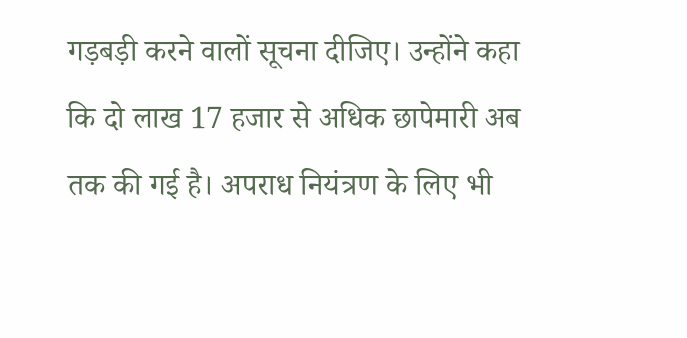गड़बड़ी करने वालों सूचना दीजिए। उन्होंने कहा कि दो लाख 17 हजार से अधिक छापेमारी अब तक की गई है। अपराध नियंत्रण के लिए भी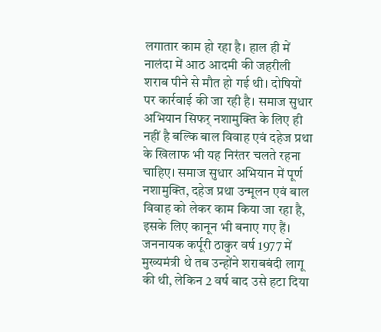लगातार काम हो रहा है। हाल ही में नालंदा में आठ आदमी की जहरीली शराब पीने से मौत हो गई थी। दोषियों पर कार्रवाई की जा रही है। समाज सुधार अभियान सिफर् नशामुक्ति के लिए ही नहीं है बल्कि बाल विवाह एवं दहेज प्रथा के खिलाफ भी यह निरंतर चलते रहना चाहिए। समाज सुधार अभियान में पूर्ण नशामुक्ति, दहेज प्रथा उन्मूलन एवं बाल विवाह को लेकर काम किया जा रहा है, इसके लिए कानून भी बनाए गए हैं। जननायक कर्पूरी ठाकुर वर्ष 1977 में मुख्यमंत्री थे तब उन्होंने शराबबंदी लागू की थी, लेकिन 2 वर्ष बाद उसे हटा दिया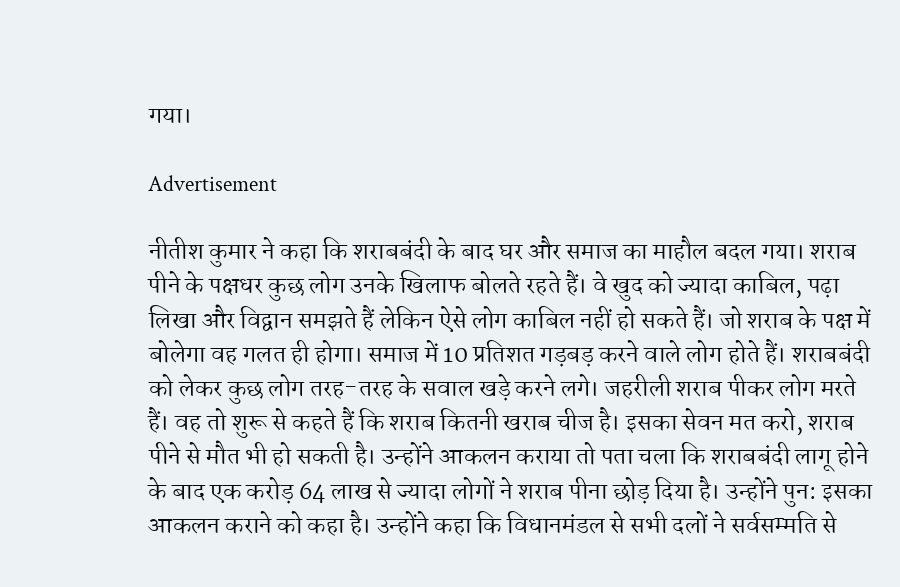गया।

Advertisement

नीतीश कुमार ने कहा कि शराबबंदी के बाद घर और समाज का माहौल बदल गया। शराब पीने के पक्षधर कुछ लोग उनके खिलाफ बोलते रहते हैं। वे खुद को ज्यादा काबिल, पढ़ा लिखा और विद्वान समझते हैं लेकिन ऐसे लोग काबिल नहीं हो सकते हैं। जो शराब के पक्ष में बोलेगा वह गलत ही होगा। समाज में 10 प्रतिशत गड़बड़ करने वाले लोग होते हैं। शराबबंदी को लेकर कुछ लोग तरह-तरह के सवाल खड़े करने लगे। जहरीली शराब पीकर लोग मरते हैं। वह तो शुरू से कहते हैं कि शराब कितनी खराब चीज है। इसका सेवन मत करो, शराब पीने से मौत भी हो सकती है। उन्होंने आकलन कराया तो पता चला कि शराबबंदी लागू होने के बाद एक करोड़ 64 लाख से ज्यादा लोगों ने शराब पीना छोड़ दिया है। उन्होंने पुन: इसका आकलन कराने को कहा है। उन्होंने कहा कि विधानमंडल से सभी दलों ने सर्वसम्मति से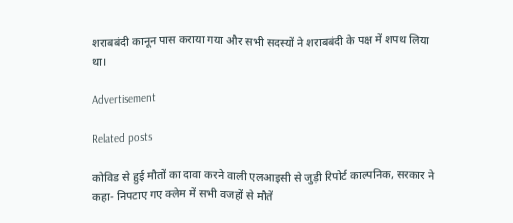शराबबंदी कानून पास कराया गया और सभी सदस्यों ने शराबबंदी के पक्ष में शपथ लिया था।

Advertisement

Related posts

कोविड से हुई मौतों का दावा करने वाली एलआइसी से जुड़ी रिपोर्ट काल्पनिक, सरकार ने कहा- निपटाए गए क्लेम में सभी वजहों से मौतें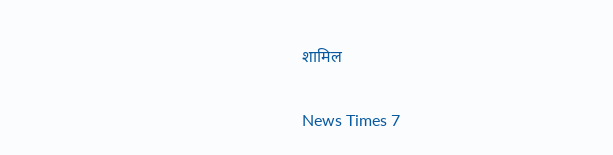शामिल

News Times 7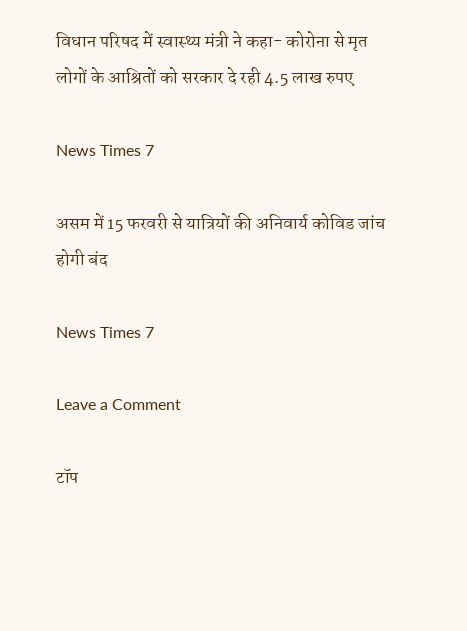विधान परिषद में स्वास्थ्य मंत्री ने कहा- कोरोना से मृत लोगों के आश्रितों को सरकार दे रही 4.5 लाख रुपए

News Times 7

असम में 15 फरवरी से यात्रियों की अनिवार्य कोविड जांच होगी बंद

News Times 7

Leave a Comment

टॉप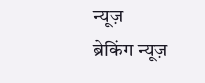न्यूज़
ब्रेकिंग न्यूज़